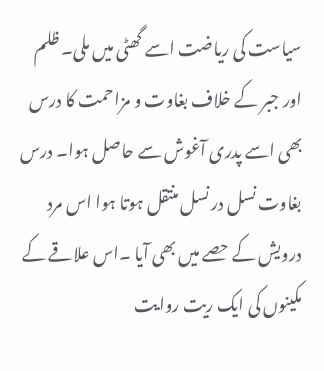سیاست کی ریاضت اسے گھٹی میں ملی۔ ظلم اور جبر کے خلاف بغاوت و مزاحمت کا درس بھی اسے پدری آغوش سے حاصل ہوا۔ درس بغاوت نسل در نسل منتقل ہوتا ہوا اس مرد درویش کے حصے میں بھی آیا ۔اس علاقے کے مکینوں کی ایک ریت روایت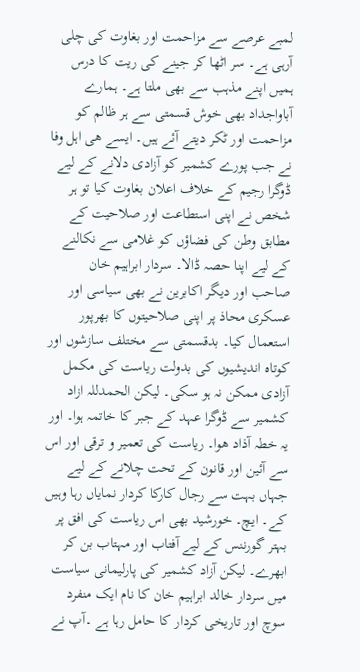لمبے عرصے سے مزاحمت اور بغاوت کی چلی آرہی ہے۔ سر اٹھا کر جینے کی ریت کا درس ہمیں اپنے مذہب سے بھی ملتا ہے۔ ہمارے آباواجداد بھی خوش قسمتی سے ہر ظالم کو مزاحمت اور ٹکر دیتے آئے ہیں۔ ایسے ھی اہل وفا نے جب پورے کشمیر کو آزادی دلانے کے لیے ڈوگرا رجیم کے خلاف اعلان بغاوت کیا تو ہر شخص نے اپنی استطاعت اور صلاحیت کے مطابق وطن کی فضاؤں کو غلامی سے نکالنے کے لیے اپنا حصہ ڈالا۔ سردار ابراہیم خان صاحب اور دیگر اکابرین نے بھی سیاسی اور عسکری محاذ پر اپنی صلاحیتوں کا بھرپور استعمال کیا۔ بدقسمتی سے مختلف سازشوں اور کوتاہ اندیشیوں کی بدولت ریاست کی مکمل آزادی ممکن نہ ہو سکی۔ لیکن الحمدللہ ازاد کشمیر سے ڈوگرا عہد کے جبر کا خاتمہ ہوا۔ اور یہ خطہ آذاد ھوا۔ ریاست کی تعمیر و ترقی اور اس سے آئین اور قانون کے تحت چلانے کے لیے جہاں بہت سے رجال کارکا کردار نمایاں رہا وہیں کے۔ ایچ۔ خورشید بھی اس ریاست کی افق پر بہتر گورننس کے لیے آفتاب اور مہتاب بن کر ابھرے۔ لیکن آزاد کشمیر کی پارلیمانی سیاست میں سردار خالد ابراہیم خان کا نام ایک منفرد سوچ اور تاریخی کردار کا حامل رہا ہے ۔آپ نے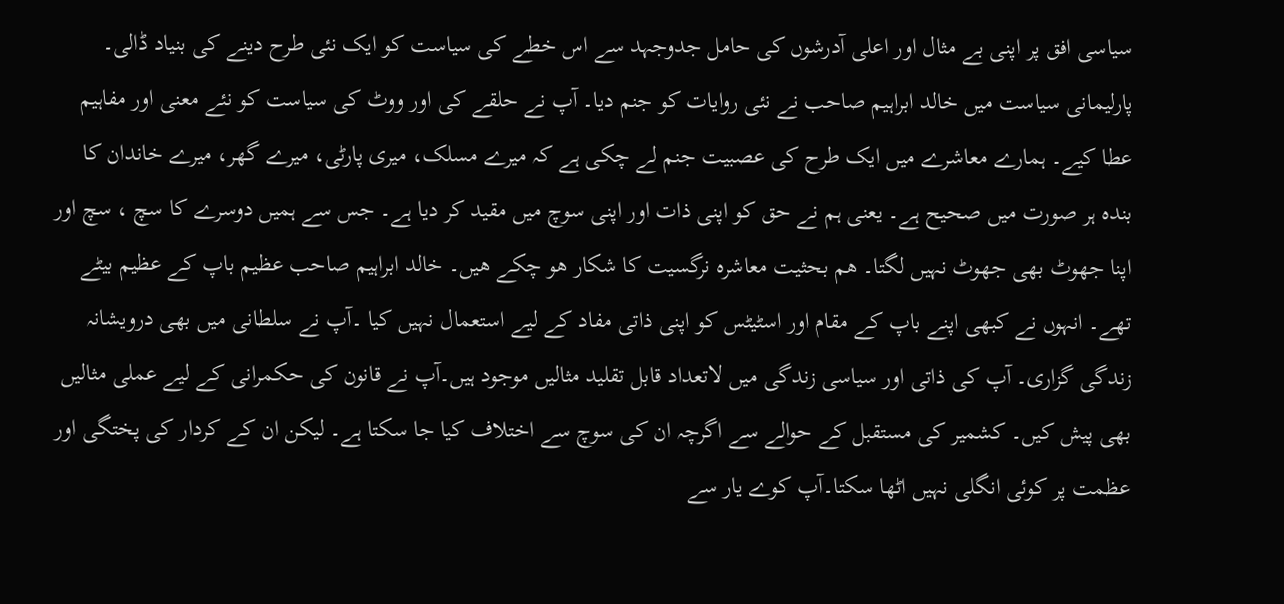سیاسی افق پر اپنی بے مثال اور اعلی آدرشوں کی حامل جدوجہد سے اس خطے کی سیاست کو ایک نئی طرح دینے کی بنیاد ڈالی۔ پارلیمانی سیاست میں خالد ابراہیم صاحب نے نئی روایات کو جنم دیا۔ آپ نے حلقے کی اور ووٹ کی سیاست کو نئے معنی اور مفاہیم عطا کیے۔ ہمارے معاشرے میں ایک طرح کی عصبیت جنم لے چکی ہے کہ میرے مسلک، میری پارٹی، میرے گھر، میرے خاندان کا بندہ ہر صورت میں صحیح ہے۔ یعنی ہم نے حق کو اپنی ذات اور اپنی سوچ میں مقید کر دیا ہے۔ جس سے ہمیں دوسرے کا سچ ، سچ اور اپنا جھوٹ بھی جھوٹ نہیں لگتا۔ ھم بحثیت معاشرہ نرگسیت کا شکار ھو چکے ھیں۔ خالد ابراہیم صاحب عظیم باپ کے عظیم بیٹے تھے۔ انہوں نے کبھی اپنے باپ کے مقام اور اسٹیٹس کو اپنی ذاتی مفاد کے لیے استعمال نہیں کیا ۔آپ نے سلطانی میں بھی درویشانہ زندگی گزاری۔ آپ کی ذاتی اور سیاسی زندگی میں لاتعداد قابل تقلید مثالیں موجود ہیں۔آپ نے قانون کی حکمرانی کے لیے عملی مثالیں بھی پیش کیں۔ کشمیر کی مستقبل کے حوالے سے اگرچہ ان کی سوچ سے اختلاف کیا جا سکتا ہے۔ لیکن ان کے کردار کی پختگی اور عظمت پر کوئی انگلی نہیں اٹھا سکتا۔آپ کوے یار سے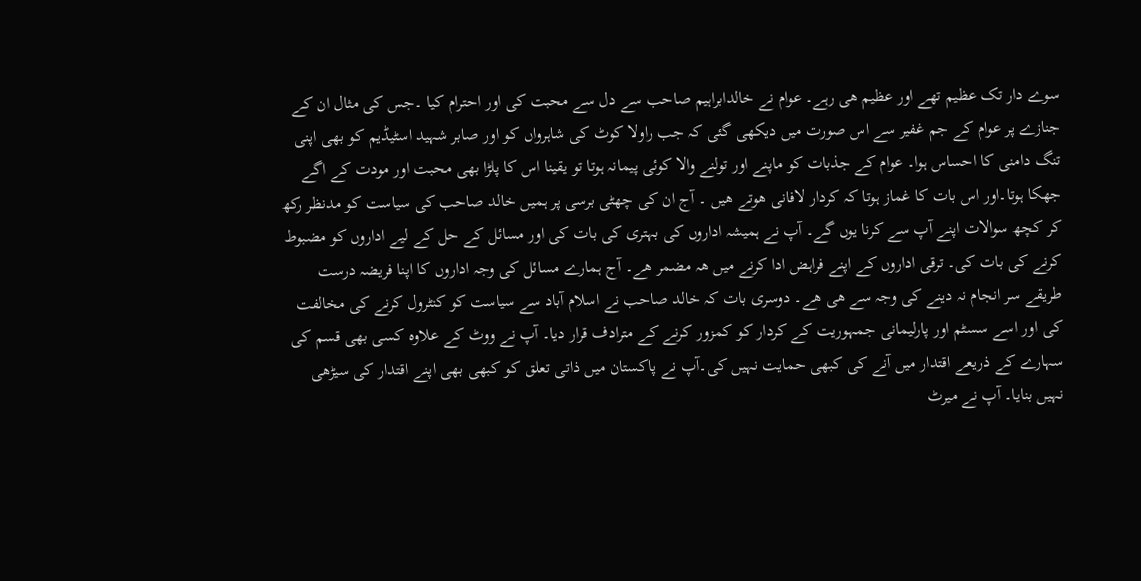سوے دار تک عظیم تھے اور عظیم ھی رہے۔ عوام نے خالدابراہیم صاحب سے دل سے محبت کی اور احترام کیا ۔جس کی مثال ان کے جنازے پر عوام کے جم غفیر سے اس صورت میں دیکھی گئی کہ جب راولا کوٹ کی شاہرواں کو اور صابر شہید اسٹیڈیم کو بھی اپنی تنگ دامنی کا احساس ہوا۔ عوام کے جذبات کو ماپنے اور تولنے والا کوئی پیمانہ ہوتا تو یقینا اس کا پلڑا بھی محبت اور مودت کے اگے جھکا ہوتا۔اور اس بات کا غماز ہوتا کہ کردار لافانی ھوتے ھیں ۔ آج ان کی چھٹی برسی پر ہمیں خالد صاحب کی سیاست کو مدنظر رکھ کر کچھ سوالات اپنے آپ سے کرنا یوں گے۔ آپ نے ہمیشہ اداروں کی بہتری کی بات کی اور مسائل کے حل کے لیے اداروں کو مضبوط کرنے کی بات کی۔ ترقی اداروں کے اپنے فراہض ادا کرنے میں ھہ مضمر ھے۔ آج ہمارے مسائل کی وجہ اداروں کا اپنا فریضہ درست طریقے سر انجام نہ دینے کی وجہ سے ھی ھے۔ دوسری بات کہ خالد صاحب نے اسلام آباد سے سیاست کو کنٹرول کرنے کی مخالفت کی اور اسے سسٹم اور پارلیمانی جمہوریت کے کردار کو کمزور کرنے کے مترادف قرار دیا۔ آپ نے ووٹ کے علاوہ کسی بھی قسم کی سہارے کے ذریعے اقتدار میں آنے کی کبھی حمایت نہیں کی۔آپ نے پاکستان میں ذاتی تعلق کو کبھی بھی اپنے اقتدار کی سیڑھی نہیں بنایا۔ آپ نے میرٹ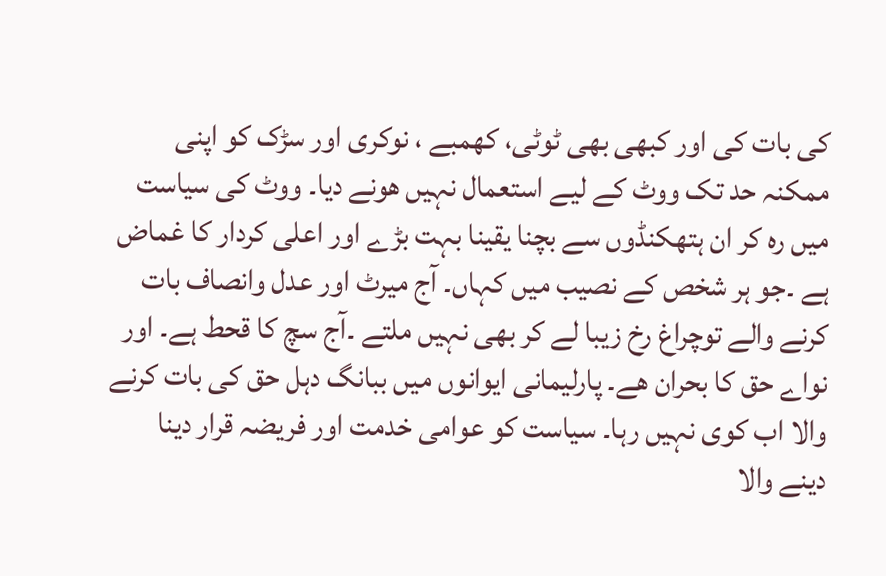کی بات کی اور کبھی بھی ٹوٹی، کھمبے ، نوکری اور سڑک کو اپنی ممکنہ حد تک ووٹ کے لیے استعمال نہیں ھونے دیا۔ ووٹ کی سیاست میں رہ کر ان ہتھکنڈوں سے بچنا یقینا بہت بڑے اور اعلی کردار کا غماض ہے ۔جو ہر شخص کے نصیب میں کہاں۔ آج میرٹ اور عدل وانصاف بات کرنے والے توچراغ رخ زیبا لے کر بھی نہیں ملتے ۔آج سچ کا قحط ہے۔ اور نواے حق کا بحران ھے۔ پارلیمانی ایوانوں میں ببانگ دہل حق کی بات کرنے والا اب کوی نہیں رہا۔ سیاست کو عوامی خدمت اور فریضہ قرار دینا دینے والا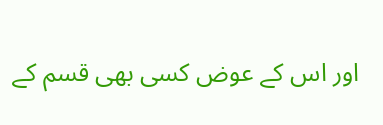اور اس کے عوض کسی بھی قسم کے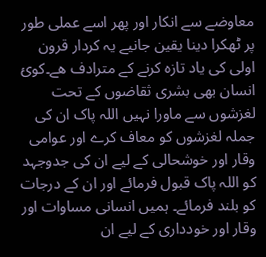معاوضے سے انکار اور پھر اسے عملی طور پر ٹھکرا دینا یقین جانیے یہ کردار قرون اولی کی یاد تازہ کرنے کے مترادف ھے۔کوئ انسان بھی بشری ثقاضوں کے تحت لغزشوں سے ماورا نہیں اللہ پاک ان کی جملہ لغزشوں کو معاف کرے اور عوامی وقار اور خوشحالی کے لیے ان کی جدوجہد کو اللہ پاک قبول فرمائے اور ان کے درجات کو بلند فرمائے۔ ہمیں انسانی مساوات اور وقار اور خودداری کے لیے ان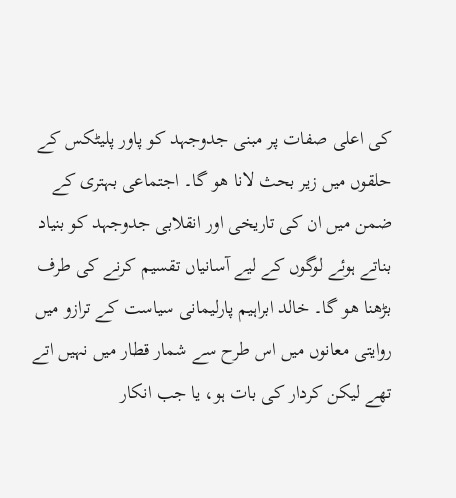کی اعلی صفات پر مبنی جدوجہد کو پاور پلیٹکس کے حلقوں میں زیر بحث لانا ھو گا۔ اجتماعی بہتری کے ضمن میں ان کی تاریخی اور انقلابی جدوجہد کو بنیاد بناتے ہوئے لوگوں کے لیے آسانیاں تقسیم کرنے کی طرف بڑھنا ھو گا۔ خالد ابراہیم پارلیمانی سیاست کے ترازو میں روایتی معانوں میں اس طرح سے شمار قطار میں نہیں اتے تھے لیکن کردار کی بات ہو، یا جب انکار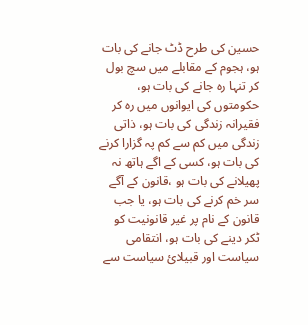حسین کی طرح ڈٹ جانے کی بات ہو، ہجوم کے مقابلے میں سچ بول کر تنہا رہ جانے کی بات ہو، حکومتوں کی ایوانوں میں رہ کر فقیرانہ زندگی کی بات ہو، ذاتی زندگی میں کم سے کم پہ گزارا کرنے کی بات ہو، کسی کے اگے ہاتھ نہ پھیلانے کی بات ہو ،قانون کے آگے سر خم کرنے کی بات ہو، یا جب قانون کے نام پر غیر قانونیت کو ٹکر دینے کی بات ہو، انتقامی سیاست اور قبیلائ سیاست سے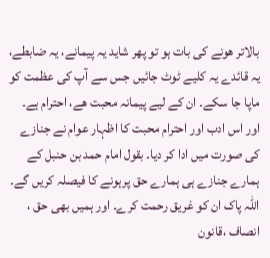بالاتر ھونے کی بات ہو تو پھر شاید یہ پیمانے، یہ ضابطے، یہ قائدے یہ کلیے ٹوٹ جائیں جس سے آپ کی عظمت کو ماپا جا سکے۔ ان کے لیے پیمانہ محبت ھے، احترام ہے۔ اور اس ادب اور احترام محبت کا اظہار عوام نے جنازے کی صورت میں ادا کر دیا۔ بقول امام حمد بن حنبل کے ہمارے جنازے ہی ہمارے حق پرہونے کا فیصلہ کریں گے۔ اللہ پاک ان کو غریق رحمت کرے۔ اور ہمیں بھی حق ، انصاف ،قانون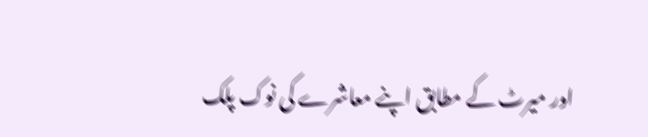اور میرٹ کے مطابق اپنے معاشرے کی نوک پلک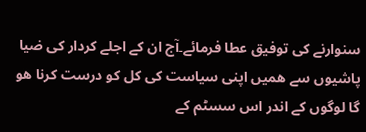سنوارنے کی توفیق عطا فرمائے۔آج ان کے اجلے کردار کی ضیا پاشیوں سے ھمیں اپنی سیاست کی کل کو درست کرنا ھو گا لوگوں کے اندر اس سسٹم کے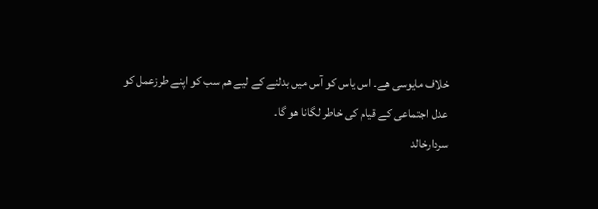خلاف مایوسی ھے۔ اس یاس کو آس میں بدلنے کے لیے ھم سب کو اپنے طرزعمل کو عدل اجتماعی کے قیام کی خاطر لگانا ھو گا۔
سردارخالد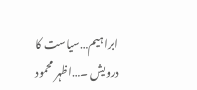ابراہیم…سیاست کا درویش ۔…اظہر محمود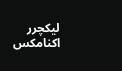لیکچرر اکنامکس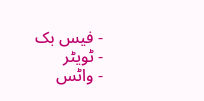- فیس بک
- ٹویٹر
- واٹس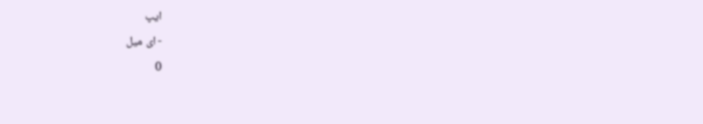ایپ
- ای میل
0